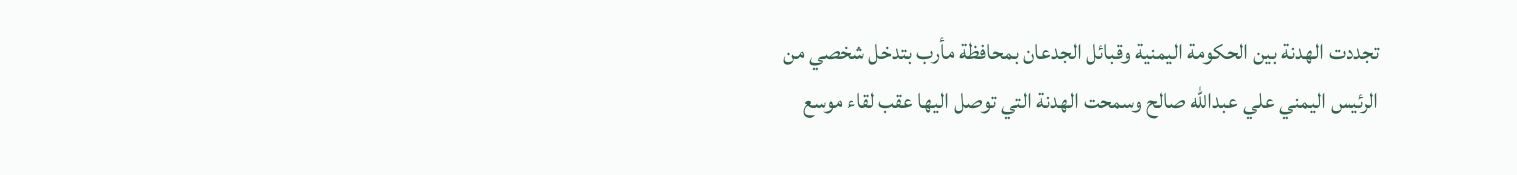تجددت الهدنة بين الحكومة اليمنية وقبائل الجدعان بمحافظة مأرب بتدخل شخصي من الرئيس اليمني علي عبدالله صالح وسمحت الهدنة التي توصل اليها عقب لقاء موسع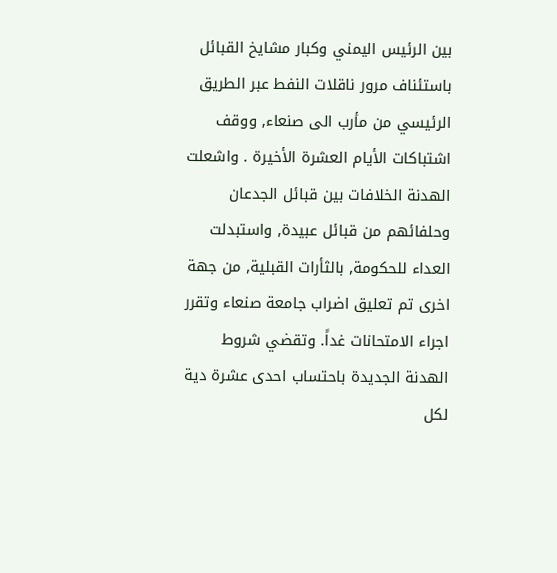بين الرئيس اليمني وكبار مشايخ القبائل باستئناف مرور ناقلات النفط عبر الطريق الرئيسي من مأرب الى صنعاء, ووقف اشتباكات الأيام العشرة الأخيرة . واشعلت الهدنة الخلافات بين قبائل الجدعان وحلفائهم من قبائل عبيدة, واستبدلت العداء للحكومة, بالثأرات القبلية, من جهة اخرى تم تعليق اضراب جامعة صنعاء وتقرر اجراء الامتحانات غداً. وتقضي شروط الهدنة الجديدة باحتساب احدى عشرة دية لكل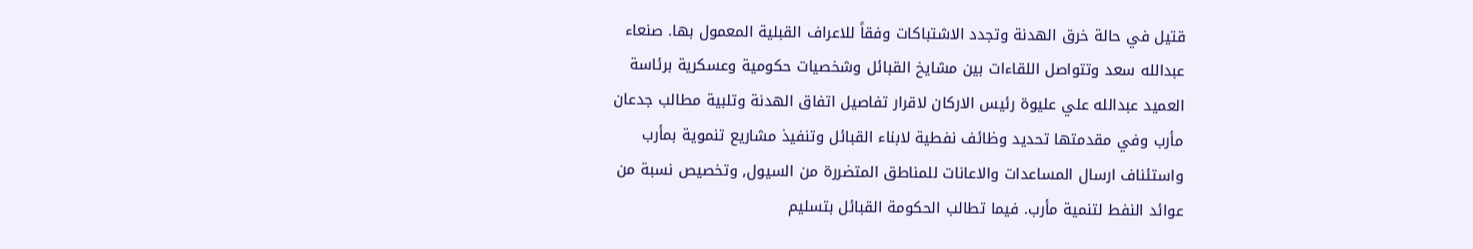قتيل في حالة خرق الهدنة وتجدد الاشتباكات وفقاً للاعراف القبلية المعمول بها. صنعاء عبدالله سعد وتتواصل اللقاءات بين مشايخ القبائل وشخصيات حكومية وعسكرية برئاسة العميد عبدالله علي عليوة رئيس الاركان لاقرار تفاصيل اتفاق الهدنة وتلبية مطالب جدعان مأرب وفي مقدمتها تحديد وظائف نفطية لابناء القبائل وتنفيذ مشاريع تنموية بمأرب واستئناف ارسال المساعدات والاعانات للمناطق المتضررة من السيول, وتخصيص نسبة من عوائد النفط لتنمية مأرب. فيما تطالب الحكومة القبائل بتسليم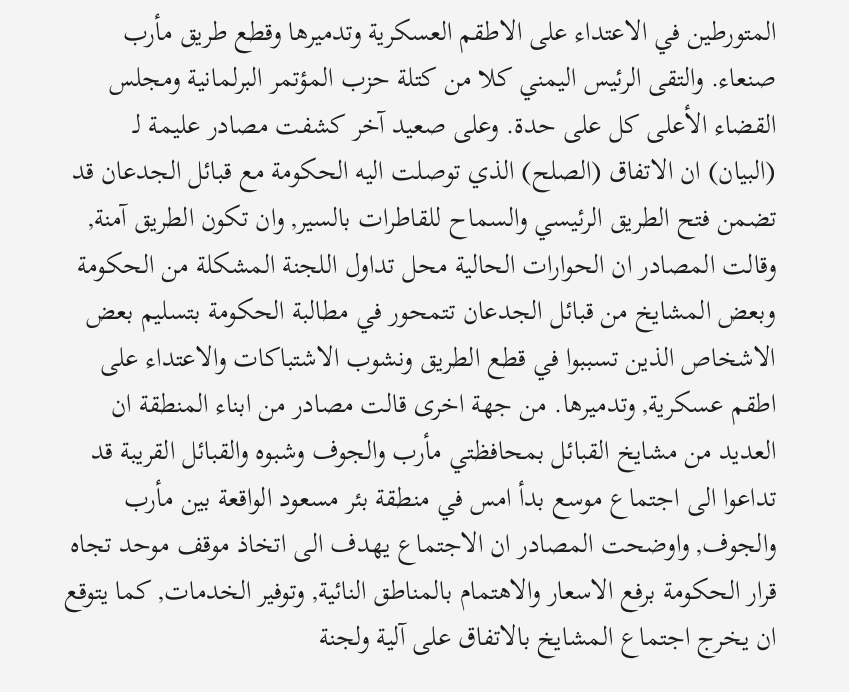المتورطين في الاعتداء على الاطقم العسكرية وتدميرها وقطع طريق مأرب صنعاء. والتقى الرئيس اليمني كلا من كتلة حزب المؤتمر البرلمانية ومجلس القضاء الأعلى كل على حدة. وعلى صعيد آخر كشفت مصادر عليمة لـ (البيان) ان الاتفاق (الصلح) الذي توصلت اليه الحكومة مع قبائل الجدعان قد تضمن فتح الطريق الرئيسي والسماح للقاطرات بالسير, وان تكون الطريق آمنة, وقالت المصادر ان الحوارات الحالية محل تداول اللجنة المشكلة من الحكومة وبعض المشايخ من قبائل الجدعان تتمحور في مطالبة الحكومة بتسليم بعض الاشخاص الذين تسببوا في قطع الطريق ونشوب الاشتباكات والاعتداء على اطقم عسكرية, وتدميرها. من جهة اخرى قالت مصادر من ابناء المنطقة ان العديد من مشايخ القبائل بمحافظتي مأرب والجوف وشبوه والقبائل القريبة قد تداعوا الى اجتماع موسع بدأ امس في منطقة بئر مسعود الواقعة بين مأرب والجوف, واوضحت المصادر ان الاجتماع يهدف الى اتخاذ موقف موحد تجاه قرار الحكومة برفع الاسعار والاهتمام بالمناطق النائية, وتوفير الخدمات, كما يتوقع ان يخرج اجتماع المشايخ بالاتفاق على آلية ولجنة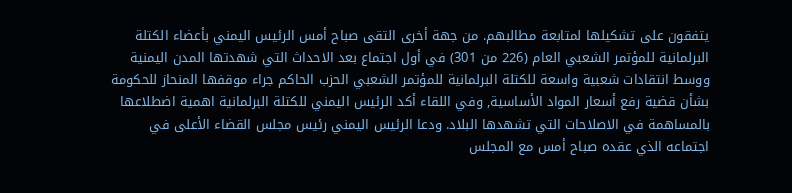يتفقون على تشكيلها لمتابعة مطالبهم. من جهة أخرى التقى صباح أمس الرئيس اليمني بأعضاء الكتلة البرلمانية للمؤتمر الشعبي العام (226 من 301) في أول اجتماع بعد الاحداث التي شهدتها المدن اليمنية ووسط انتقادات شعبية واسعة للكتلة البرلمانية للمؤتمر الشعبي الحزب الحاكم جراء موقفها المنحاز للحكومة بشأن قضية رفع أسعار المواد الأساسية, وفي اللقاء أكد الرئيس اليمني للكتلة البرلمانية اهمية اضطلاعها بالمساهمة في الاصلاحات التي تشهدها البلاد. ودعا الرئيس اليمني رئيس مجلس القضاء الأعلى في اجتماعه الذي عقده صباح أمس مع المجلس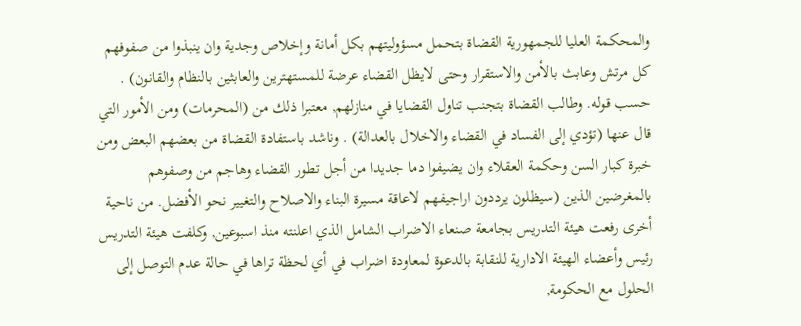والمحكمة العليا للجمهورية القضاة بتحمل مسؤوليتهم بكل أمانة وإخلاص وجدية وان ينبذوا من صفوفهم كل مرتش وعابث بالأمن والاستقرار وحتى لايظل القضاء عرضة للمستهترين والعابثين بالنظام والقانون) . حسب قوله. وطالب القضاة بتجنب تناول القضايا في منازلهم, معتبرا ذلك من (المحرمات) ومن الأمور التي قال عنها (تؤدي إلى الفساد في القضاء والاخلال بالعدالة) . وناشد باستفادة القضاة من بعضهم البعض ومن خبرة كبار السن وحكمة العقلاء وان يضيفوا دما جديدا من أجل تطور القضاء وهاجم من وصفوهم بالمغرضين الذين (سيظلون يرددون اراجيفهم لاعاقة مسيرة البناء والاصلاح والتغيير نحو الأفضل. من ناحية أخرى رفعت هيئة التدريس بجامعة صنعاء الاضراب الشامل الذي اعلنته منذ اسبوعين, وكلفت هيئة التدريس رئيس وأعضاء الهيئة الادارية للنقابة بالدعوة لمعاودة اضراب في أي لحظة تراها في حالة عدم التوصل إلى الحلول مع الحكومة,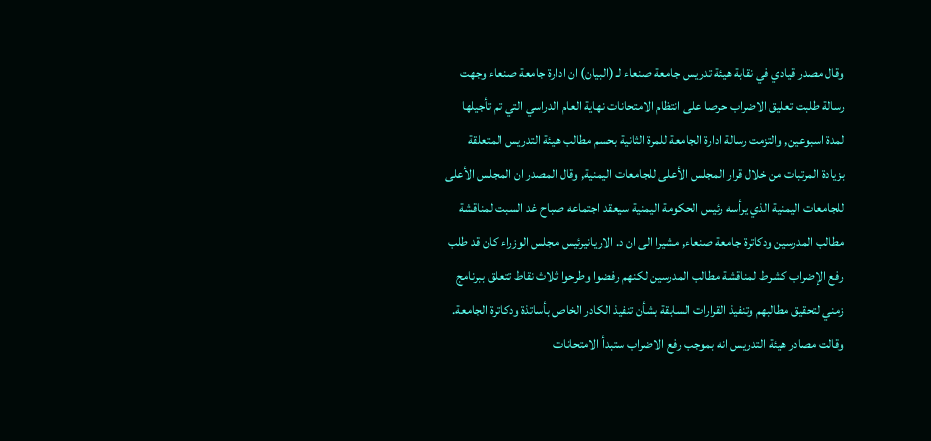وقال مصدر قيادي في نقابة هيئة تدريس جامعة صنعاء لـ (البيان) ان ادارة جامعة صنعاء وجهت رسالة طلبت تعليق الاضراب حرصا على انتظام الامتحانات نهاية العام الدراسي التي تم تأجيلها لمدة اسبوعين, والتزمت رسالة ادارة الجامعة للمرة الثانية بحسم مطالب هيئة التدريس المتعلقة بزيادة المرتبات من خلال قرار المجلس الأعلى للجامعات اليمنية, وقال المصدر ان المجلس الأعلى للجامعات اليمنية الذي يرأسه رئيس الحكومة اليمنية سيعقد اجتماعه صباح غد السبت لمناقشة مطالب المدرسين ودكاترة جامعة صنعاء, مشيرا الى ان د. الاريانيرئيس مجلس الوزراء كان قد طلب رفع الإضراب كشرط لمناقشة مطالب المدرسين لكنهم رفضوا وطرحوا ثلاث نقاط تتعلق ببرنامج زمني لتحقيق مطالبهم وتنفيذ القرارات السابقة بشأن تنفيذ الكادر الخاص بأساتذة ودكاترة الجامعة. وقالت مصادر هيئة التدريس انه بموجب رفع الاضراب ستبدأ الامتحانات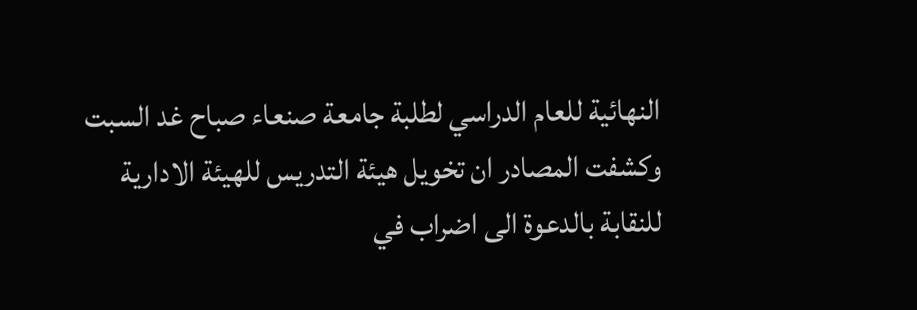النهائية للعام الدراسي لطلبة جامعة صنعاء صباح غد السبت وكشفت المصادر ان تخويل هيئة التدريس للهيئة الادارية للنقابة بالدعوة الى اضراب في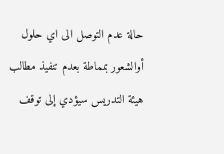حالة عدم التوصل الى اي حلول أوالشعور بمماطة بعدم تنفيذ مطالب هيئة التدريس سيؤدي إلى توقف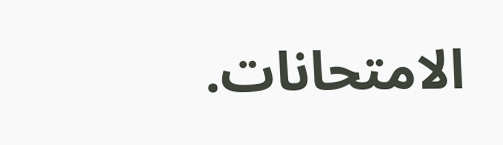الامتحانات.